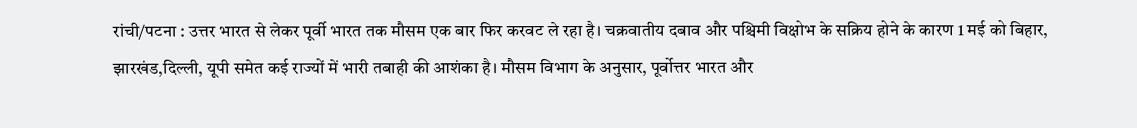रांची/पटना : उत्तर भारत से लेकर पूर्वी भारत तक मौसम एक बार फिर करवट ले रहा है। चक्रवातीय दबाव और पश्चिमी विक्षोभ के सक्रिय होने के कारण 1 मई को बिहार, झारखंड,दिल्ली, यूपी समेत कई राज्यों में भारी तबाही की आशंका है। मौसम विभाग के अनुसार, पूर्वोत्तर भारत और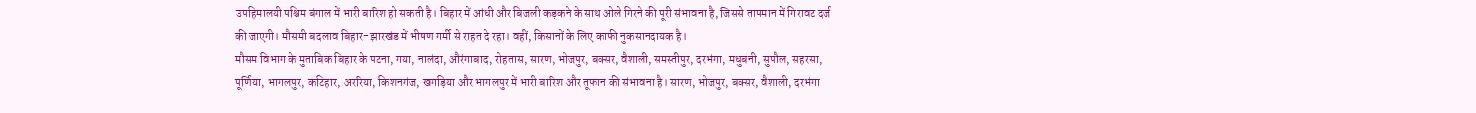उपहिमालयी पश्चिम बंगाल में भारी बारिश हो सकती है। बिहार में आंधी और बिजली कड़कने के साथ ओले गिरने की पूरी संभावना है, जिससे तापमान में गिरावट दर्ज की जाएगी। मौसमी बदलाव बिहार-झारखंड में भीषण गर्मी से राहत दे रहा। वहीं, किसानों के लिए काफी नुकसानदायक है।
मौसम विभाग के मुताबिक बिहार के पटना, गया, नालंदा, औरंगाबाद, रोहतास, सारण, भोजपुर, बक्सर, वैशाली, समस्तीपुर, दरभंगा, मधुबनी, सुपौल, सहरसा, पूर्णिया, भागलपुर, कटिहार, अररिया, किशनगंज, खगड़िया और भागलपुर में भारी बारिश और तूफान की संभावना है। सारण, भोजपुर, बक्सर, वैशाली, दरभंगा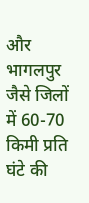और भागलपुर जैसे जिलों में 60-70 किमी प्रति घंटे की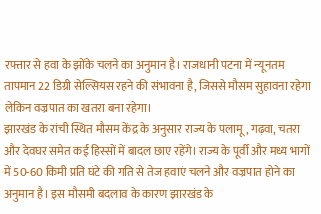रफ्तार से हवा के झोंके चलने का अनुमान है। राजधानी पटना में न्यूनतम तापमान 22 डिग्री सेल्सियस रहने की संभावना है, जिससे मौसम सुहावना रहेगा लेकिन वज्रपात का खतरा बना रहेगा।
झारखंड के रांची स्थित मौसम केंद्र के अनुसार राज्य के पलामू, गढ़वा, चतरा और देवघर समेत कई हिस्सों में बादल छाए रहेंगे। राज्य के पूर्वी और मध्य भागों में 50-60 किमी प्रति घंटे की गति से तेज हवाएं चलने और वज्रपात होने का अनुमान है। इस मौसमी बदलाव के कारण झारखंड के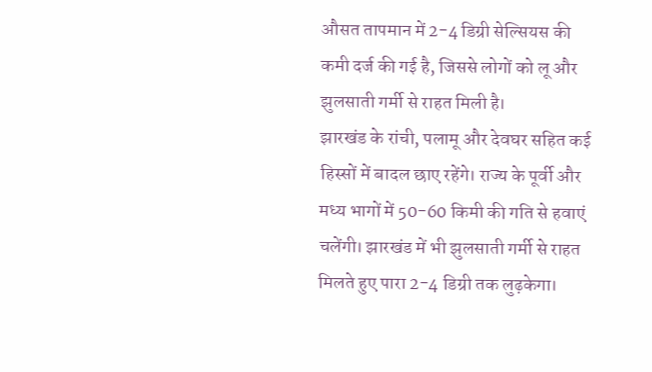औसत तापमान में 2-4 डिग्री सेल्सियस की कमी दर्ज की गई है, जिससे लोगों को लू और झुलसाती गर्मी से राहत मिली है।
झारखंड के रांची, पलामू और देवघर सहित कई हिस्सों में बादल छाए रहेंगे। राज्य के पूर्वी और मध्य भागों में 50-60 किमी की गति से हवाएं चलेंगी। झारखंड में भी झुलसाती गर्मी से राहत मिलते हुए पारा 2-4 डिग्री तक लुढ़केगा।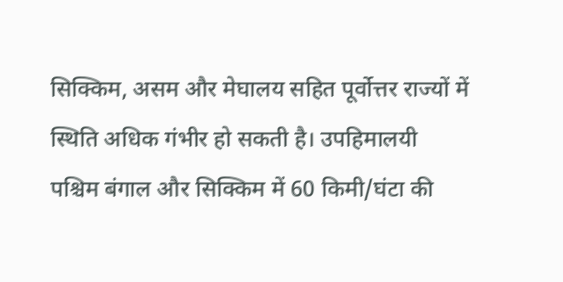सिक्किम, असम और मेघालय सहित पूर्वोत्तर राज्यों में स्थिति अधिक गंभीर हो सकती है। उपहिमालयी पश्चिम बंगाल और सिक्किम में 60 किमी/घंटा की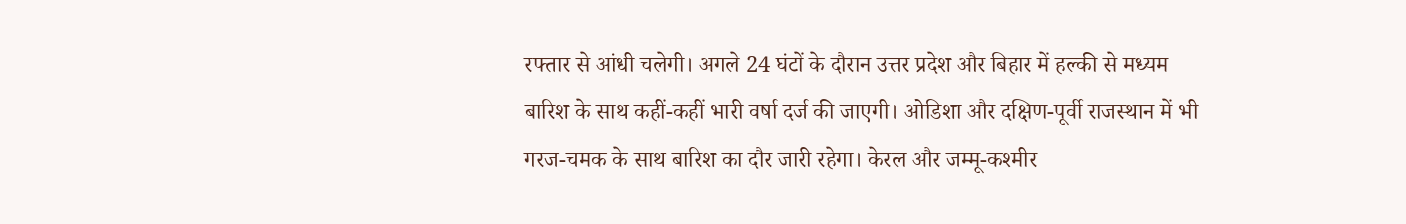रफ्तार से आंधी चलेगी। अगले 24 घंटों के दौरान उत्तर प्रदेश और बिहार में हल्की से मध्यम बारिश के साथ कहीं-कहीं भारी वर्षा दर्ज की जाएगी। ओडिशा और दक्षिण-पूर्वी राजस्थान में भी गरज-चमक के साथ बारिश का दौर जारी रहेगा। केरल और जम्मू-कश्मीर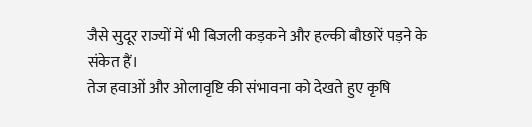जैसे सुदूर राज्यों में भी बिजली कड़कने और हल्की बौछारें पड़ने के संकेत हैं।
तेज हवाओं और ओलावृष्टि की संभावना को देखते हुए कृषि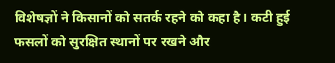विशेषज्ञों ने किसानों को सतर्क रहने को कहा है। कटी हुई फसलों को सुरक्षित स्थानों पर रखने और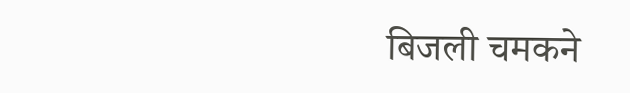बिजली चमकने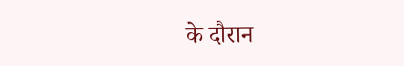के दौरान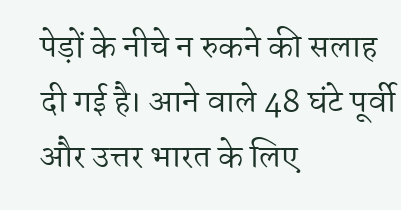पेड़ों के नीचे न रुकने की सलाह दी गई है। आने वाले 48 घंटे पूर्वी और उत्तर भारत के लिए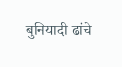बुनियादी ढांचे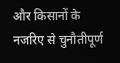और किसानों के नजरिए से चुनौतीपूर्ण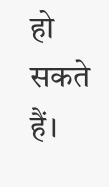हो सकते हैं।